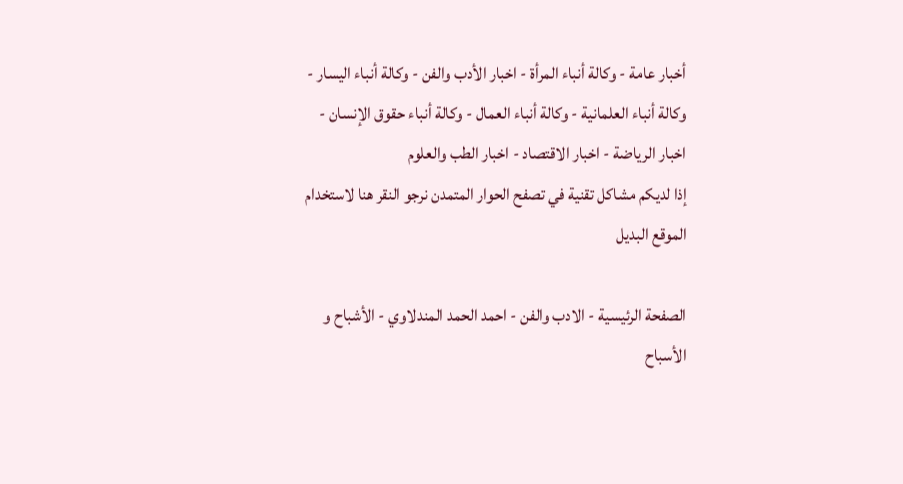أخبار عامة - وكالة أنباء المرأة - اخبار الأدب والفن - وكالة أنباء اليسار - وكالة أنباء العلمانية - وكالة أنباء العمال - وكالة أنباء حقوق الإنسان - اخبار الرياضة - اخبار الاقتصاد - اخبار الطب والعلوم
إذا لديكم مشاكل تقنية في تصفح الحوار المتمدن نرجو النقر هنا لاستخدام الموقع البديل

الصفحة الرئيسية - الادب والفن - احمد الحمد المندلاوي - الأشباح و الأسباح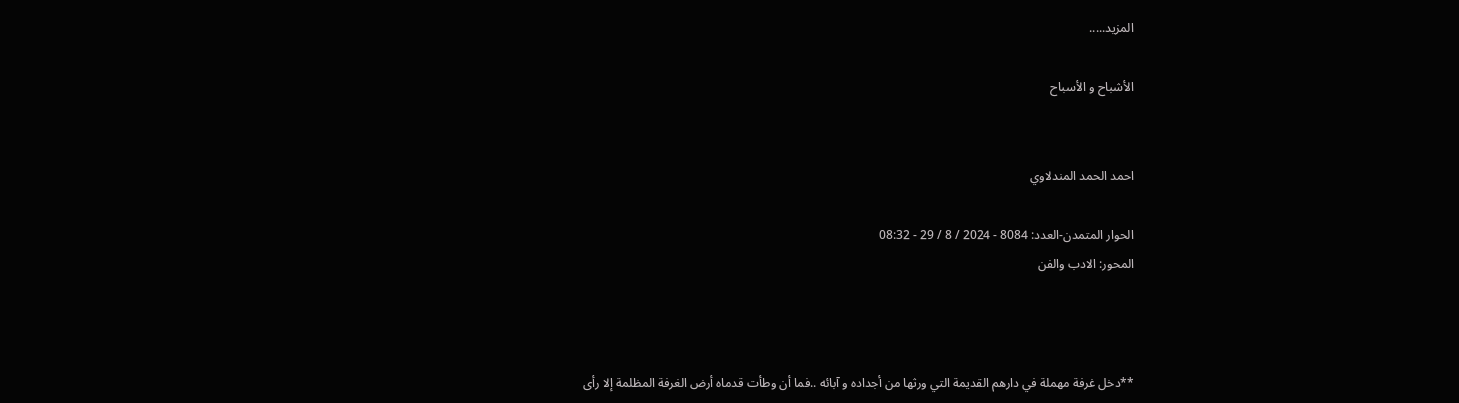المزيد.....

الأشباح و الأسباح


احمد الحمد المندلاوي

الحوار المتمدن-العدد: 8084 - 2024 / 8 / 29 - 08:32
المحور: الادب والفن



**دخل غرفة مهملة في دارهم القديمة التي ورثها من أجداده و آبائه ..فما أن وطأت قدماه أرض الغرفة المظلمة إلا رأى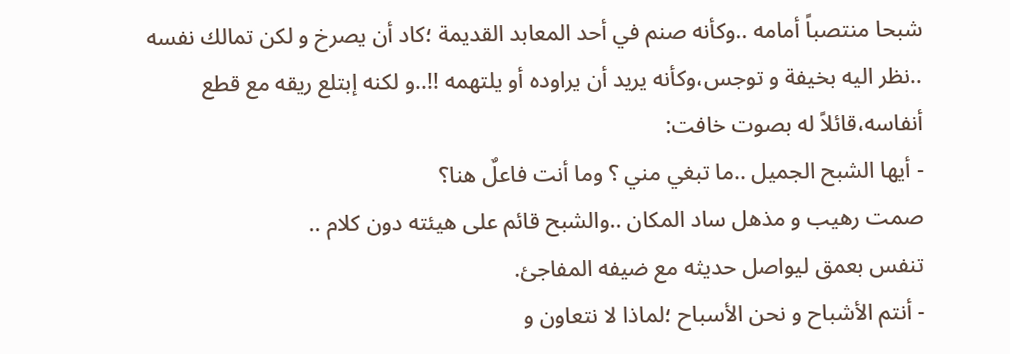شبحا منتصباً أمامه ..وكأنه صنم في أحد المعابد القديمة ؛كاد أن يصرخ و لكن تمالك نفسه ..نظر اليه بخيفة و توجس،وكأنه يريد أن يراوده أو يلتهمه !!..و لكنه إبتلع ريقه مع قطع أنفاسه،قائلاً له بصوت خافت:
- أيها الشبح الجميل ..ما تبغي مني ؟ وما أنت فاعلٌ هنا؟
صمت رهيب و مذهل ساد المكان ..والشبح قائم على هيئته دون كلام ..
تنفس بعمق ليواصل حديثه مع ضيفه المفاجئ.
- أنتم الأشباح و نحن الأسباح ؛لماذا لا نتعاون و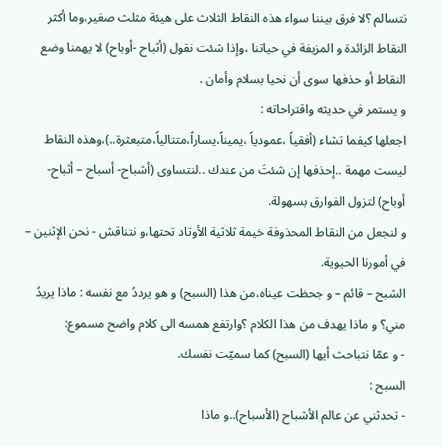نتسالم ؟لا فرق بيننا سواء هذه النقاط الثلاث على هيئة مثلث صغير،وما أكثر النقاط الزائدة و المزيفة في حياتنا ،وإذا شئت نقول (أثباح -أوباح) لا يهمنا وضع النقاط أو حذفها سوى أن نحيا بسلام وأمان .
و يستمر في حديثه واقتراحاته :
اجعلها كيفما تشاء (أفقياً ،عمودياً ،يميناً،يساراً،متتالياً،متبعثرة..)،وهذه النقاط ليست مهمة ..إحذفها إن شئتَ من عندك ..لنتساوى (أشباح- أسباح – أثباح- أوباح) لتزول الفوارق بسهولة.
و لنجعل من النقاط المحذوفة خيمة ثلاثية الأوتاد تحتها،و نتناقش - نحن الإثنين – في أمورنا الحيوية.
الشبح – قائم – و جحظت عيناه،من هذا (السبح) و هو يرددُ مع نفسه : ماذا يريدُ مني؟ و ماذا يهدف من هذا الكلام ؟وارتفع همسه الى كلام واضح مسموع:
- و عمّا نتباحث أيها (السبح) كما سميّت نفسك.
السبح :
- تحدثني عن عالم الأشباح (الأسباح)..و ماذا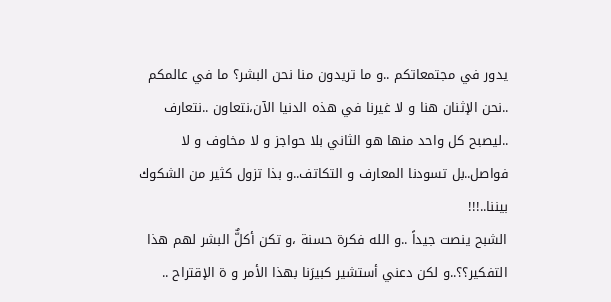يدور في مجتمعاتكم ..و ما تريدون منا نحن البشر؟ ما في عالمكم ..نحن الإثنان هنا و لا غيرنا في هذه الدنيا الآن،نتعاون ..نتعارف ..ليصبح كل واحد منها هو الثاني بلا حواجز و لا مخاوف و لا فواصل..بل تسودنا المعارف و التكاتف..و بذا تزول كثير من الشكوك بيننا..!!!
الشبح ينصت جيداً ..و الله فكرة حسنة ،و تكن أكلٌّ البشر لهم هذا التفكير؟؟..و لكن دعني أستشير كبيرَنا بهذا الأمر و ة الإقتراح ..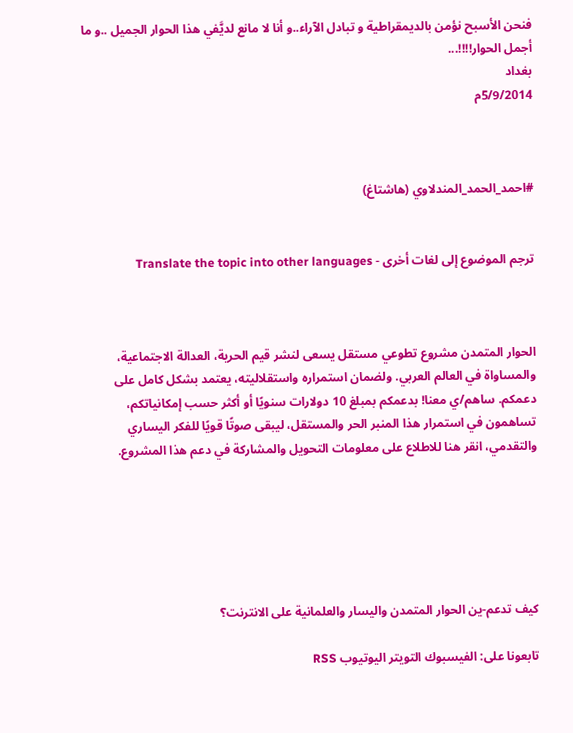فنحن الأسبح نؤمن بالديمقراطية و تبادل الآراء..و أنا لا مانع لديَّفي هذا الحوار الجميل ..و ما أجمل الحوار!!!!...
بغداد
5/9/2014م



#احمد_الحمد_المندلاوي (هاشتاغ)


ترجم الموضوع إلى لغات أخرى - Translate the topic into other languages



الحوار المتمدن مشروع تطوعي مستقل يسعى لنشر قيم الحرية، العدالة الاجتماعية، والمساواة في العالم العربي. ولضمان استمراره واستقلاليته، يعتمد بشكل كامل على دعمكم. ساهم/ي معنا! بدعمكم بمبلغ 10 دولارات سنويًا أو أكثر حسب إمكانياتكم، تساهمون في استمرار هذا المنبر الحر والمستقل، ليبقى صوتًا قويًا للفكر اليساري والتقدمي، انقر هنا للاطلاع على معلومات التحويل والمشاركة في دعم هذا المشروع.






كيف تدعم-ين الحوار المتمدن واليسار والعلمانية على الانترنت؟

تابعونا على: الفيسبوك التويتر اليوتيوب RSS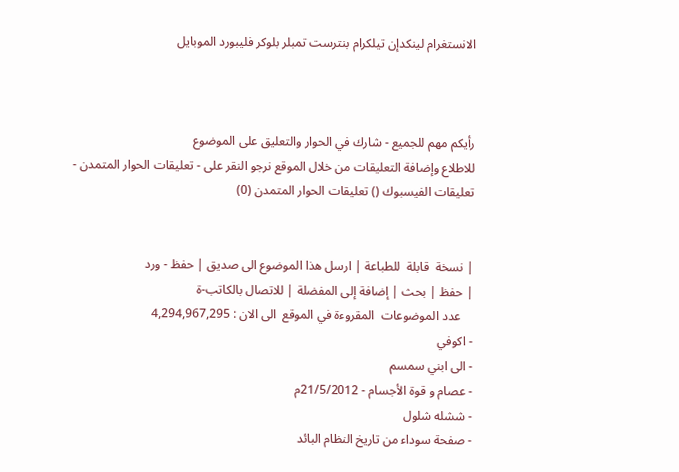الانستغرام لينكدإن تيلكرام بنترست تمبلر بلوكر فليبورد الموبايل



رأيكم مهم للجميع - شارك في الحوار والتعليق على الموضوع
للاطلاع وإضافة التعليقات من خلال الموقع نرجو النقر على - تعليقات الحوار المتمدن -
تعليقات الفيسبوك () تعليقات الحوار المتمدن (0)


| نسخة  قابلة  للطباعة | ارسل هذا الموضوع الى صديق | حفظ - ورد
| حفظ | بحث | إضافة إلى المفضلة | للاتصال بالكاتب-ة
    عدد الموضوعات  المقروءة في الموقع  الى الان : 4,294,967,295
- اكوفي
- الى ابني سمسم
- عصام و قوة الأجسام - 21/5/2012م
- ششله شلول
- صفحة سوداء من تاريخ النظام البائد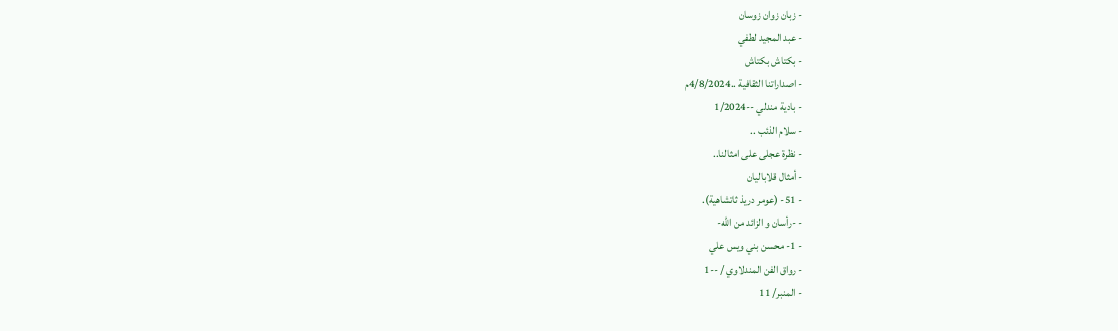- زبان زوان زوسان
- عبد المجيد لطفي
- بكتاش بكتاش
- اصداراتنا الثقافية ..4/8/2024م
- بادية مندلي --1/2024
- سلام الذئب ..
- نظرة عجلى على امثالنا..
- أمثال قلاباليان
- 51- (عومر دريذ ثاتشاهية).
- -رأسان و الزائد من الله-
- 1- محسن بني ويس علي
- رواق الفن المندلاوي / --1
- المنبر/ 11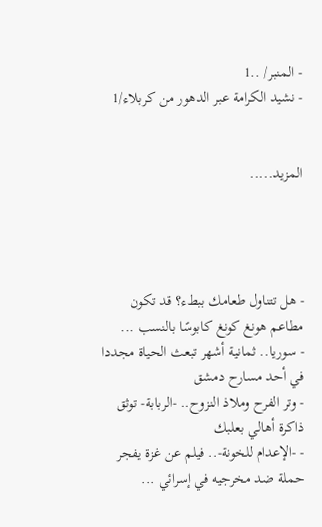- المنبر/ ..1
- نشيد الكرامة عبر الدهور من كربلاء/1


المزيد.....




- هل تتناول طعامك ببطء؟ قد تكون مطاعم هونغ كونغ كابوسًا بالنسب ...
- سوريا.. ثمانية أشهر تبعث الحياة مجددا في أحد مسارح دمشق
- وتر الفرح وملاذ النزوح.. -الربابة- توثق ذاكرة أهالي بعلبك
- -الإعدام للخونة-.. فيلم عن غزة يفجر حملة ضد مخرجيه في إسرائي ...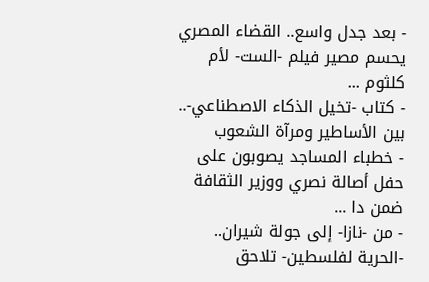- بعد جدل واسع.. القضاء المصري يحسم مصير فيلم -الست- لأم كلثوم ...
- كتاب -تخيل الذكاء الاصطناعي-.. بين الأساطير ومرآة الشعوب
- خطباء المساجد يصوبون على حفل أصالة نصري ووزير الثقافة ضمن دا ...
- من -نازا- إلى جولة شيران.. -الحرية لفلسطين- تلاحق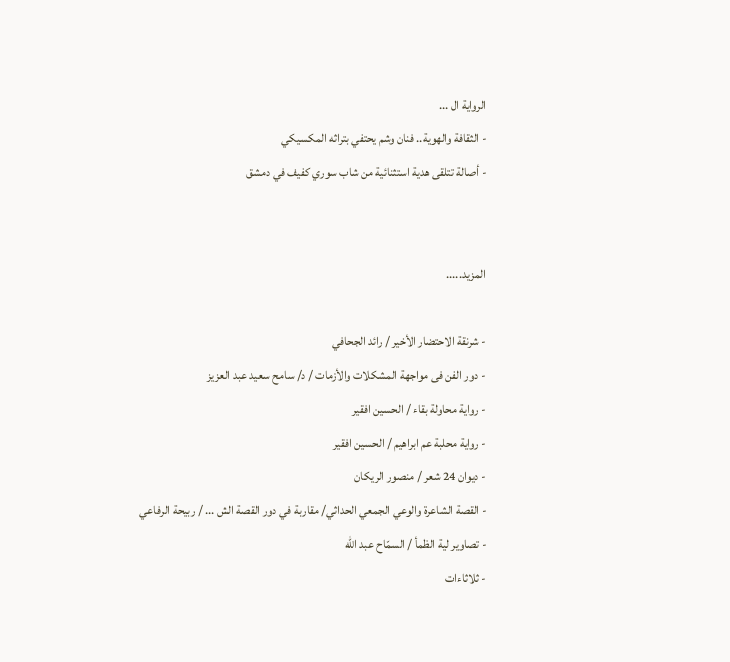الرواية ال ...
- الثقافة والهوية.. فنان وشم يحتفي بتراثه المكسيكي
- أصالة تتلقى هدية استثنائية من شاب سوري كفيف في دمشق


المزيد.....

- شرنقة الاحتضار الأخير / رائد الجحافي
- دور الفن فى مواجهة المشكلات والأزمات / د/ سامح سعيد عبد العزيز
- رواية محاولة بقاء / الحسين افقير
- رواية محلبة عم ابراهيم / الحسين افقير
- ديوان 24 شعر / منصور الريكان
- القصة الشاعرة والوعي الجمعي الحداثي/ مقاربة في دور القصة الش ... / ربيحة الرفاعي
- تصاوير لية الظمأ / السمّاح عبد الله
- ثلاثاءات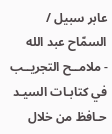عابر سبيل / السمّاح عبد الله
- ملامــح التجريــب في كتابـات السيـد حـافظ من خلال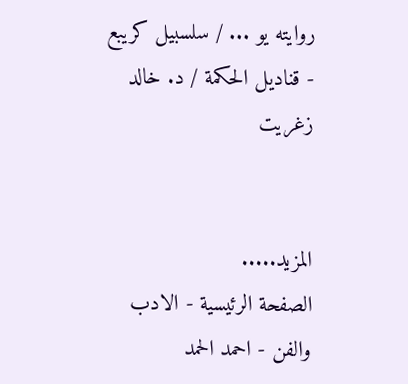روايته يو ... / سلسبيل كريبع
- قناديل الحكمة / د. خالد زغريت


المزيد.....
الصفحة الرئيسية - الادب والفن - احمد الحمد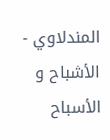المندلاوي - الأشباح و الأسباح